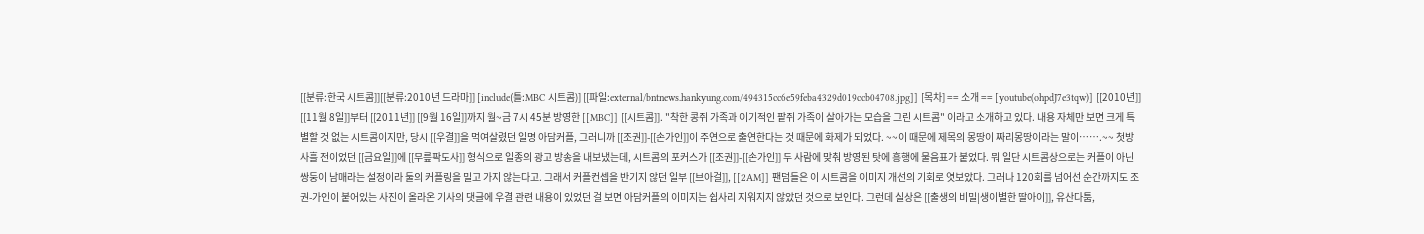[[분류:한국 시트콤]][[분류:2010년 드라마]] [include(틀:MBC 시트콤)] [[파일:external/bntnews.hankyung.com/494315cc6e59feba4329d019ccb04708.jpg]] [목차] == 소개 == [youtube(ohpdJ7e3tqw)] [[2010년]] [[11월 8일]]부터 [[2011년]] [[9월 16일]]까지 월~금 7시 45분 방영한 [[MBC]] [[시트콤]]. "착한 콩쥐 가족과 이기적인 팥쥐 가족이 살아가는 모습을 그린 시트콤" 이라고 소개하고 있다. 내용 자체만 보면 크게 특별할 것 없는 시트콤이지만, 당시 [[우결]]을 먹여살렸던 일명 아담커플, 그러니까 [[조권]]-[[손가인]]이 주연으로 출연한다는 것 때문에 화제가 되었다. ~~이 때문에 제목의 몽땅이 짜리몽땅이라는 말이…….~~ 첫방 사흘 전이었던 [[금요일]]에 [[무릎팍도사]] 형식으로 일종의 광고 방송을 내보냈는데, 시트콤의 포커스가 [[조권]]-[[손가인]] 두 사람에 맞춰 방영된 탓에 흥행에 물음표가 붙었다. 뭐 일단 시트콤상으로는 커플이 아닌 쌍둥이 남매라는 설정이라 둘의 커플링을 밀고 가지 않는다고. 그래서 커플컨셉을 반기지 않던 일부 [[브아걸]], [[2AM]] 팬덤들은 이 시트콤을 이미지 개선의 기회로 엿보았다. 그러나 120회를 넘어선 순간까지도 조권-가인이 붙어있는 사진이 올라온 기사의 댓글에 우결 관련 내용이 있었던 걸 보면 아담커플의 이미지는 쉽사리 지워지지 않았던 것으로 보인다. 그런데 실상은 [[출생의 비밀|생이별한 딸아이]], 유산다툼,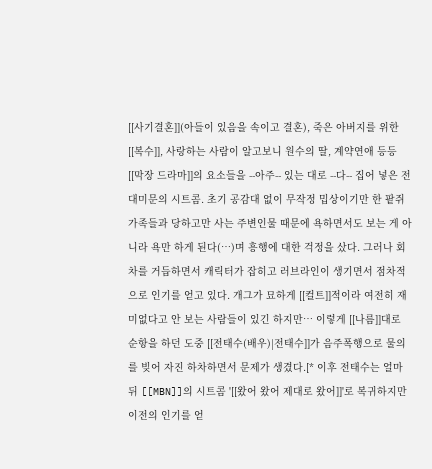[[사기결혼]](아들이 있음을 속이고 결혼), 죽은 아버지를 위한 [[복수]], 사랑하는 사람이 알고보니 원수의 딸, 계약연애 등등 [[막장 드라마]]의 요소들을 --아주-- 있는 대로 --다-- 집어 넣은 전대미문의 시트콤. 초기 공감대 없이 무작정 밉상이기만 한 팥쥐 가족들과 당하고만 사는 주변인물 때문에 욕하면서도 보는 게 아니라 욕만 하게 된다(…)며 흥행에 대한 걱정을 샀다. 그러나 회차를 거듭하면서 캐릭터가 잡히고 러브라인이 생기면서 점차적으로 인기를 얻고 있다. 개그가 묘하게 [[컬트]]적이라 여전히 재미없다고 안 보는 사람들이 있긴 하지만… 이렇게 [[나름]]대로 순항을 하던 도중 [[전태수(배우)|전태수]]가 음주폭행으로 물의를 빚어 자진 하차하면서 문제가 생겼다.[* 이후 전태수는 얼마 뒤 [[MBN]]의 시트콤 '[[왔어 왔어 제대로 왔어]]'로 복귀하지만 이전의 인기를 얻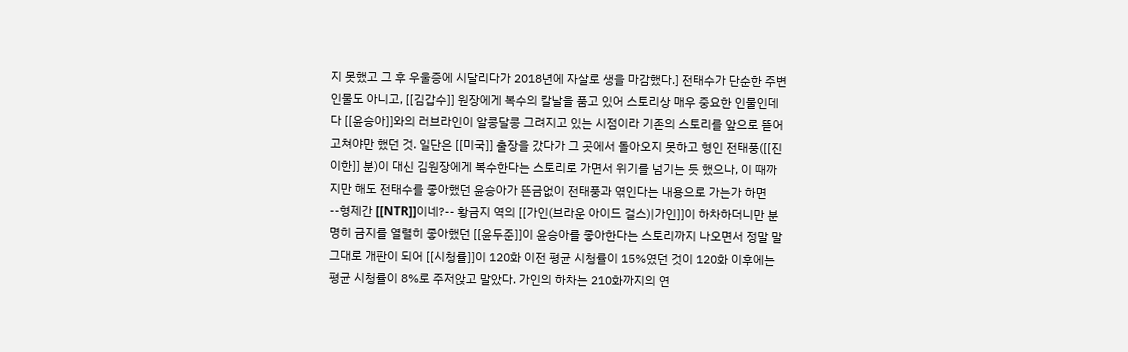지 못했고 그 후 우울증에 시달리다가 2018년에 자살로 생을 마감했다.] 전태수가 단순한 주변인물도 아니고, [[김갑수]] 원장에게 복수의 칼날을 품고 있어 스토리상 매우 중요한 인물인데다 [[윤승아]]와의 러브라인이 알콩달콩 그려지고 있는 시점이라 기존의 스토리를 앞으로 뜯어고쳐야만 했던 것. 일단은 [[미국]] 출장을 갔다가 그 곳에서 돌아오지 못하고 형인 전태풍([[진이한]] 분)이 대신 김원장에게 복수한다는 스토리로 가면서 위기를 넘기는 듯 했으나, 이 때까지만 해도 전태수를 좋아했던 윤승아가 뜬금없이 전태풍과 엮인다는 내용으로 가는가 하면 --형제간 [[NTR]]이네?-- 황금지 역의 [[가인(브라운 아이드 걸스)|가인]]이 하차하더니만 분명히 금지를 열렬히 좋아했던 [[윤두준]]이 윤승아를 좋아한다는 스토리까지 나오면서 정말 말 그대로 개판이 되어 [[시청률]]이 120화 이전 평균 시청률이 15%였던 것이 120화 이후에는 평균 시청률이 8%로 주저앉고 말았다. 가인의 하차는 210화까지의 연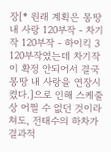장[* 원래 계획은 몽땅 내 사랑 120부작 - 차기작 120부작 - 하이킥 3 120부작였는데 차기작이 확정 안되어서 결국 몽땅 내 사랑을 연장시켰다.]으로 인해 스케줄상 어쩔 수 없던 것이라 쳐도, 전태수의 하차가 결과적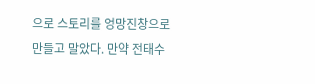으로 스토리를 엉망진창으로 만들고 말았다. 만약 전태수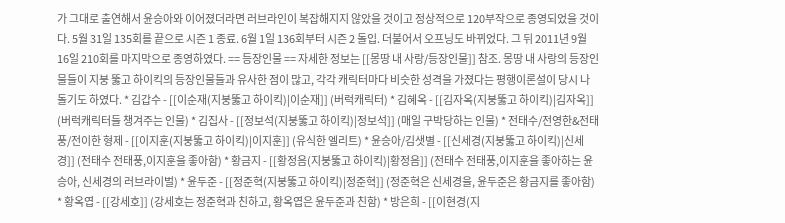가 그대로 출연해서 윤승아와 이어졌더라면 러브라인이 복잡해지지 않았을 것이고 정상적으로 120부작으로 종영되었을 것이다. 5월 31일 135회를 끝으로 시즌 1 종료. 6월 1일 136회부터 시즌 2 돌입. 더불어서 오프닝도 바뀌었다. 그 뒤 2011년 9월 16일 210회를 마지막으로 종영하였다. == 등장인물 == 자세한 정보는 [[몽땅 내 사랑/등장인물]] 참조. 몽땅 내 사랑의 등장인물들이 지붕 뚫고 하이킥의 등장인물들과 유사한 점이 많고, 각각 캐릭터마다 비슷한 성격을 가졌다는 평행이론설이 당시 나돌기도 하였다. * 김갑수 - [[이순재(지붕뚫고 하이킥)|이순재]] (버럭캐릭터) * 김혜옥 - [[김자옥(지붕뚫고 하이킥)|김자옥]] (버럭캐릭터들 챙겨주는 인물) * 김집사 - [[정보석(지붕뚫고 하이킥)|정보석]] (매일 구박당하는 인물) * 전태수/전영한&전태풍/전이한 형제 - [[이지훈(지붕뚫고 하이킥)|이지훈]] (유식한 엘리트) * 윤승아/김샛별 - [[신세경(지붕뚫고 하이킥)|신세경]] (전태수 전태풍,이지훈을 좋아함) * 황금지 - [[황정음(지붕뚫고 하이킥)|황정음]] (전태수 전태풍,이지훈을 좋아하는 윤승아, 신세경의 러브라이벌) * 윤두준 - [[정준혁(지붕뚫고 하이킥)|정준혁]] (정준혁은 신세경을, 윤두준은 황금지를 좋아함) * 황옥엽 - [[강세호]] (강세호는 정준혁과 친하고, 황옥엽은 윤두준과 친함) * 방은희 - [[이현경(지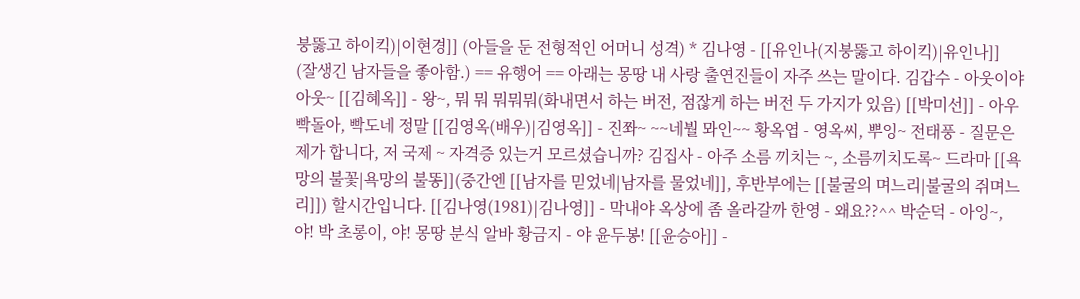붕뚫고 하이킥)|이현경]] (아들을 둔 전형적인 어머니 성격) * 김나영 - [[유인나(지붕뚫고 하이킥)|유인나]] (잘생긴 남자들을 좋아함.) == 유행어 == 아래는 몽땅 내 사랑 출연진들이 자주 쓰는 말이다. 김갑수 - 아웃이야 아웃~ [[김혜옥]] - 왕~, 뭐 뭐 뭐뭐뭐(화내면서 하는 버전, 점잖게 하는 버전 두 가지가 있음) [[박미선]] - 아우 빡돌아, 빡도네 정말 [[김영옥(배우)|김영옥]] - 진쫘~ ~~네붤 뫄인~~ 황옥엽 - 영옥씨, 뿌잉~ 전태풍 - 질문은 제가 합니다, 저 국제 ~ 자격증 있는거 모르셨습니까? 김집사 - 아주 소름 끼치는 ~, 소름끼치도록~ 드라마 [[욕망의 불꽃|욕망의 불똥]](중간엔 [[남자를 믿었네|남자를 물었네]], 후반부에는 [[불굴의 며느리|불굴의 쥐며느리]]) 할시간입니다. [[김나영(1981)|김나영]] - 막내야 옥상에 좀 올라갈까 한영 - 왜요??^^ 박순덕 - 아잉~, 야! 박 초롱이, 야! 몽땅 분식 알바 황금지 - 야 윤두봉! [[윤승아]] -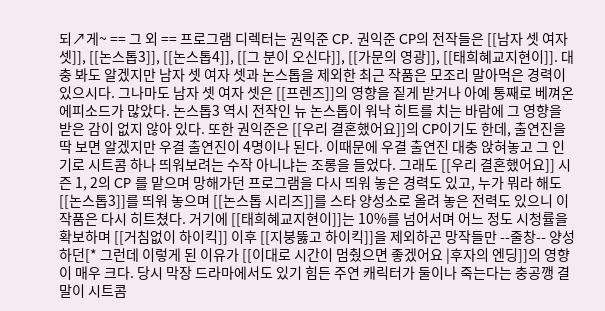되↗게~ == 그 외 == 프로그램 디렉터는 권익준 CP. 권익준 CP의 전작들은 [[남자 셋 여자 셋]], [[논스톱3]], [[논스톱4]], [[그 분이 오신다]], [[가문의 영광]], [[태희혜교지현이]]. 대충 봐도 알겠지만 남자 셋 여자 셋과 논스톱을 제외한 최근 작품은 모조리 말아먹은 경력이 있으시다. 그나마도 남자 셋 여자 셋은 [[프렌즈]]의 영향을 짙게 받거나 아예 통째로 베껴온 에피소드가 많았다. 논스톱3 역시 전작인 뉴 논스톱이 워낙 히트를 치는 바람에 그 영향을 받은 감이 없지 않아 있다. 또한 권익준은 [[우리 결혼했어요]]의 CP이기도 한데, 출연진을 딱 보면 알겠지만 우결 출연진이 4명이나 된다. 이때문에 우결 출연진 대충 앉혀놓고 그 인기로 시트콤 하나 띄워보려는 수작 아니냐는 조롱을 들었다. 그래도 [[우리 결혼했어요]] 시즌 1, 2의 CP 를 맡으며 망해가던 프로그램을 다시 띄워 놓은 경력도 있고, 누가 뭐라 해도 [[논스톱3]]를 띄워 놓으며 [[논스톱 시리즈]]를 스타 양성소로 올려 놓은 전력도 있으니 이 작품은 다시 히트쳤다. 거기에 [[태희혜교지현이]]는 10%를 넘어서며 어느 정도 시청률을 확보하며 [[거침없이 하이킥]] 이후 [[지붕뚫고 하이킥]]을 제외하곤 망작들만 --줄창-- 양성하던[* 그런데 이렇게 된 이유가 [[이대로 시간이 멈췄으면 좋겠어요 |후자의 엔딩]]의 영향이 매우 크다. 당시 막장 드라마에서도 있기 힘든 주연 캐릭터가 둘이나 죽는다는 충공깽 결말이 시트콤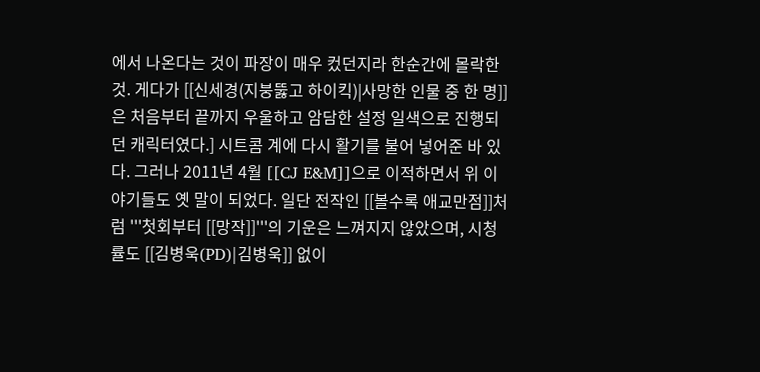에서 나온다는 것이 파장이 매우 컸던지라 한순간에 몰락한 것. 게다가 [[신세경(지붕뚫고 하이킥)|사망한 인물 중 한 명]]은 처음부터 끝까지 우울하고 암담한 설정 일색으로 진행되던 캐릭터였다.] 시트콤 계에 다시 활기를 불어 넣어준 바 있다. 그러나 2011년 4월 [[CJ E&M]]으로 이적하면서 위 이야기들도 옛 말이 되었다. 일단 전작인 [[볼수록 애교만점]]처럼 '''첫회부터 [[망작]]'''의 기운은 느껴지지 않았으며, 시청률도 [[김병욱(PD)|김병욱]] 없이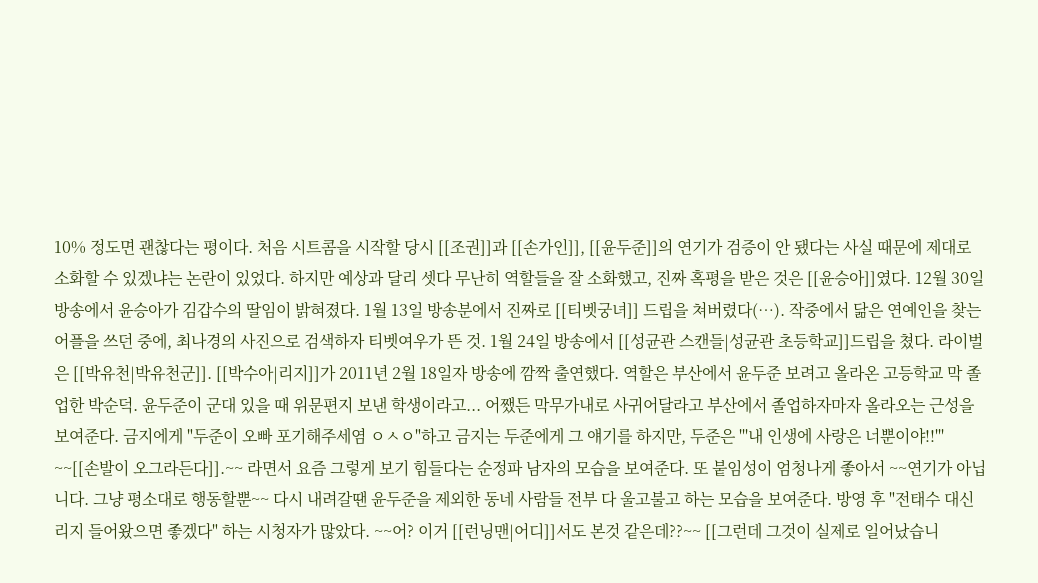10% 정도면 괜찮다는 평이다. 처음 시트콤을 시작할 당시 [[조권]]과 [[손가인]], [[윤두준]]의 연기가 검증이 안 됐다는 사실 때문에 제대로 소화할 수 있겠냐는 논란이 있었다. 하지만 예상과 달리 셋다 무난히 역할들을 잘 소화했고, 진짜 혹평을 받은 것은 [[윤승아]]였다. 12월 30일 방송에서 윤승아가 김갑수의 딸임이 밝혀졌다. 1월 13일 방송분에서 진짜로 [[티벳궁녀]] 드립을 쳐버렸다(…). 작중에서 닮은 연예인을 찾는 어플을 쓰던 중에, 최나경의 사진으로 검색하자 티벳여우가 뜬 것. 1월 24일 방송에서 [[성균관 스캔들|성균관 초등학교]]드립을 쳤다. 라이벌은 [[박유천|박유천군]]. [[박수아|리지]]가 2011년 2월 18일자 방송에 깜짝 출연했다. 역할은 부산에서 윤두준 보려고 올라온 고등학교 막 졸업한 박순덕. 윤두준이 군대 있을 때 위문편지 보낸 학생이라고... 어쨌든 막무가내로 사귀어달라고 부산에서 졸업하자마자 올라오는 근성을 보여준다. 금지에게 "두준이 오빠 포기해주세염 ㅇㅅㅇ"하고 금지는 두준에게 그 얘기를 하지만, 두준은 '''내 인생에 사랑은 너뿐이야!!''' ~~[[손발이 오그라든다]].~~ 라면서 요즘 그렇게 보기 힘들다는 순정파 남자의 모습을 보여준다. 또 붙임성이 엄청나게 좋아서 ~~연기가 아닙니다. 그냥 평소대로 행동할뿐~~ 다시 내려갈땐 윤두준을 제외한 동네 사람들 전부 다 울고불고 하는 모습을 보여준다. 방영 후 "전태수 대신 리지 들어왔으면 좋겠다" 하는 시청자가 많았다. ~~어? 이거 [[런닝맨|어디]]서도 본것 같은데??~~ [[그런데 그것이 실제로 일어났습니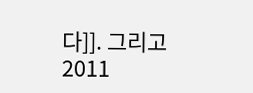다]]. 그리고 2011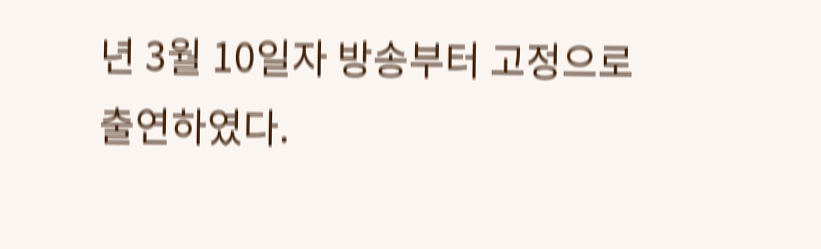년 3월 10일자 방송부터 고정으로 출연하였다.